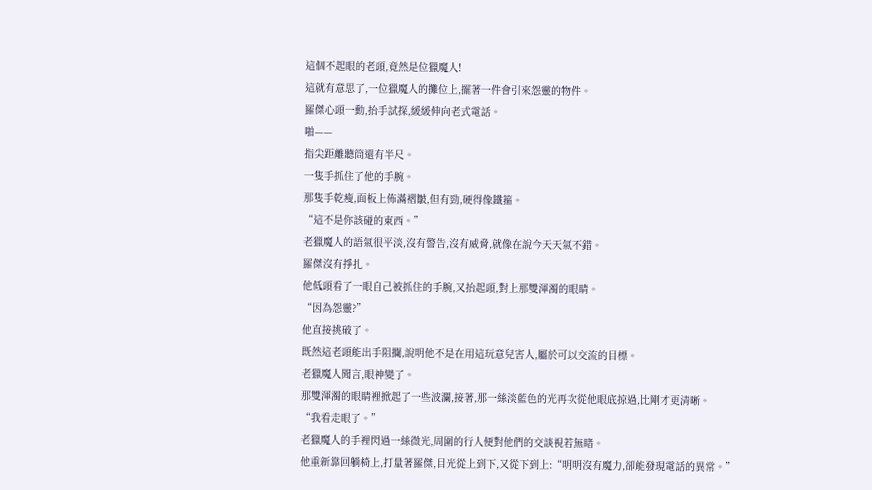這個不起眼的老頭,竟然是位獵魔人!
這就有意思了,一位獵魔人的攤位上,擺著一件會引來怨靈的物件。
羅傑心頭一動,抬手試探,緩緩伸向老式電話。
啪——
指尖距離聽筒還有半尺。
一隻手抓住了他的手腕。
那隻手乾瘦,面板上佈滿褶皺,但有勁,硬得像鐵箍。
“這不是你該碰的東西。”
老獵魔人的語氣很平淡,沒有警告,沒有威脅,就像在說今天天氣不錯。
羅傑沒有掙扎。
他低頭看了一眼自己被抓住的手腕,又抬起頭,對上那雙渾濁的眼睛。
“因為怨靈?”
他直接挑破了。
既然這老頭能出手阻攔,說明他不是在用這玩意兒害人,屬於可以交流的目標。
老獵魔人聞言,眼神變了。
那雙渾濁的眼睛裡掀起了一些波瀾,接著,那一絲淡藍色的光再次從他眼底掠過,比剛才更清晰。
“我看走眼了。”
老獵魔人的手裡閃過一絲微光,周圍的行人便對他們的交談視若無睹。
他重新靠回躺椅上,打量著羅傑,目光從上到下,又從下到上:“明明沒有魔力,卻能發現電話的異常。”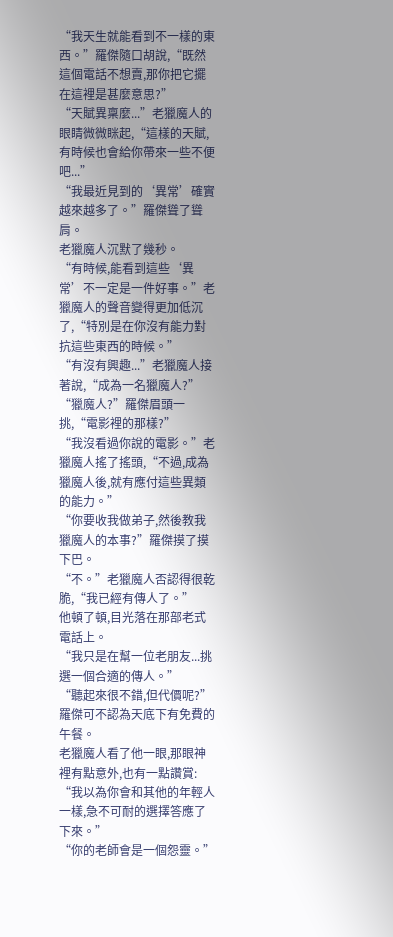“我天生就能看到不一樣的東西。”羅傑隨口胡說,“既然這個電話不想賣,那你把它擺在這裡是甚麼意思?”
“天賦異稟麼...”老獵魔人的眼睛微微眯起,“這樣的天賦,有時候也會給你帶來一些不便吧...”
“我最近見到的‘異常’確實越來越多了。”羅傑聳了聳肩。
老獵魔人沉默了幾秒。
“有時候,能看到這些‘異常’不一定是一件好事。”老獵魔人的聲音變得更加低沉了,“特別是在你沒有能力對抗這些東西的時候。”
“有沒有興趣...”老獵魔人接著說,“成為一名獵魔人?”
“獵魔人?”羅傑眉頭一挑,“電影裡的那樣?”
“我沒看過你說的電影。”老獵魔人搖了搖頭,“不過,成為獵魔人後,就有應付這些異類的能力。”
“你要收我做弟子,然後教我獵魔人的本事?”羅傑摸了摸下巴。
“不。”老獵魔人否認得很乾脆,“我已經有傳人了。”
他頓了頓,目光落在那部老式電話上。
“我只是在幫一位老朋友...挑選一個合適的傳人。”
“聽起來很不錯,但代價呢?”羅傑可不認為天底下有免費的午餐。
老獵魔人看了他一眼,那眼神裡有點意外,也有一點讚賞:
“我以為你會和其他的年輕人一樣,急不可耐的選擇答應了下來。”
“你的老師會是一個怨靈。”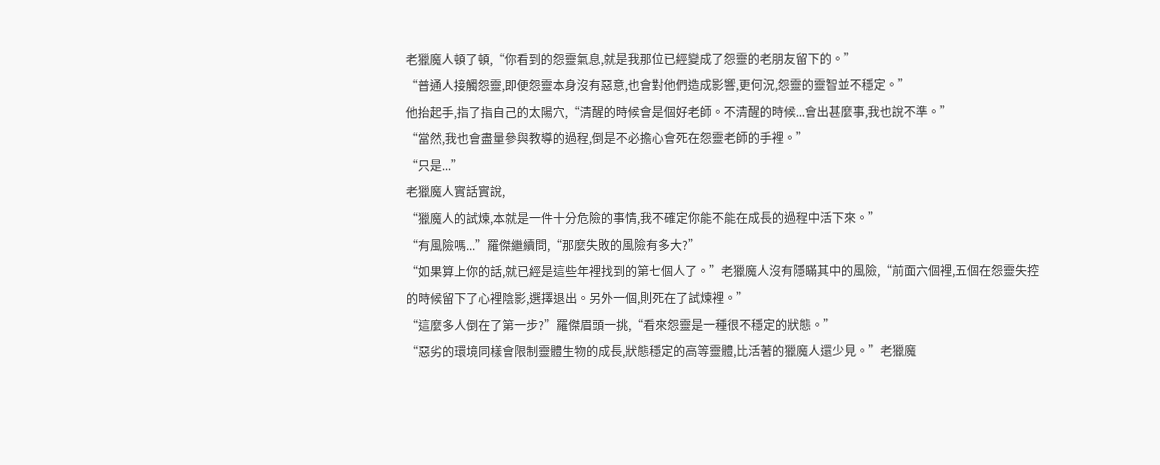老獵魔人頓了頓,“你看到的怨靈氣息,就是我那位已經變成了怨靈的老朋友留下的。”
“普通人接觸怨靈,即便怨靈本身沒有惡意,也會對他們造成影響,更何況,怨靈的靈智並不穩定。”
他抬起手,指了指自己的太陽穴,“清醒的時候會是個好老師。不清醒的時候...會出甚麼事,我也說不準。”
“當然,我也會盡量參與教導的過程,倒是不必擔心會死在怨靈老師的手裡。”
“只是...”
老獵魔人實話實說,
“獵魔人的試煉,本就是一件十分危險的事情,我不確定你能不能在成長的過程中活下來。”
“有風險嗎...”羅傑繼續問,“那麼失敗的風險有多大?”
“如果算上你的話,就已經是這些年裡找到的第七個人了。”老獵魔人沒有隱瞞其中的風險,“前面六個裡,五個在怨靈失控的時候留下了心裡陰影,選擇退出。另外一個,則死在了試煉裡。”
“這麼多人倒在了第一步?”羅傑眉頭一挑,“看來怨靈是一種很不穩定的狀態。”
“惡劣的環境同樣會限制靈體生物的成長,狀態穩定的高等靈體,比活著的獵魔人還少見。”老獵魔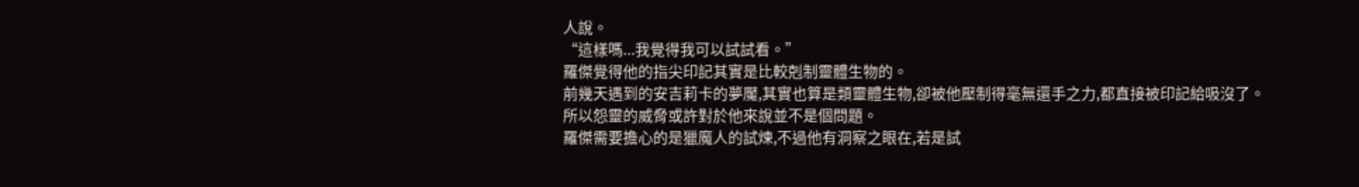人說。
“這樣嗎...我覺得我可以試試看。”
羅傑覺得他的指尖印記其實是比較剋制靈體生物的。
前幾天遇到的安吉莉卡的夢魘,其實也算是類靈體生物,卻被他壓制得毫無還手之力,都直接被印記給吸沒了。
所以怨靈的威脅或許對於他來說並不是個問題。
羅傑需要擔心的是獵魔人的試煉,不過他有洞察之眼在,若是試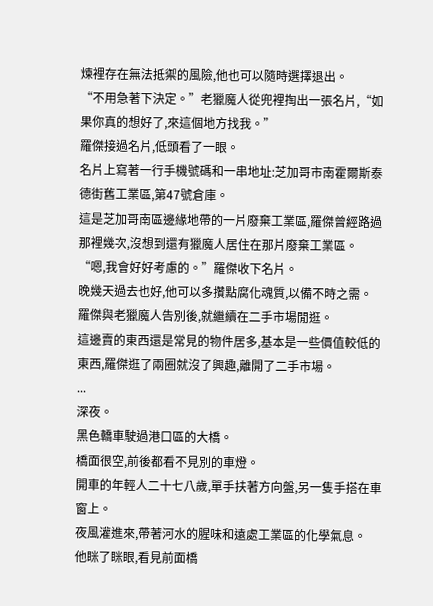煉裡存在無法抵禦的風險,他也可以隨時選擇退出。
“不用急著下決定。”老獵魔人從兜裡掏出一張名片,“如果你真的想好了,來這個地方找我。”
羅傑接過名片,低頭看了一眼。
名片上寫著一行手機號碼和一串地址:芝加哥市南霍爾斯泰德街舊工業區,第47號倉庫。
這是芝加哥南區邊緣地帶的一片廢棄工業區,羅傑曾經路過那裡幾次,沒想到還有獵魔人居住在那片廢棄工業區。
“嗯,我會好好考慮的。”羅傑收下名片。
晚幾天過去也好,他可以多攢點腐化魂質,以備不時之需。
羅傑與老獵魔人告別後,就繼續在二手市場閒逛。
這邊賣的東西還是常見的物件居多,基本是一些價值較低的東西,羅傑逛了兩圈就沒了興趣,離開了二手市場。
...
深夜。
黑色轎車駛過港口區的大橋。
橋面很空,前後都看不見別的車燈。
開車的年輕人二十七八歲,單手扶著方向盤,另一隻手搭在車窗上。
夜風灌進來,帶著河水的腥味和遠處工業區的化學氣息。
他眯了眯眼,看見前面橋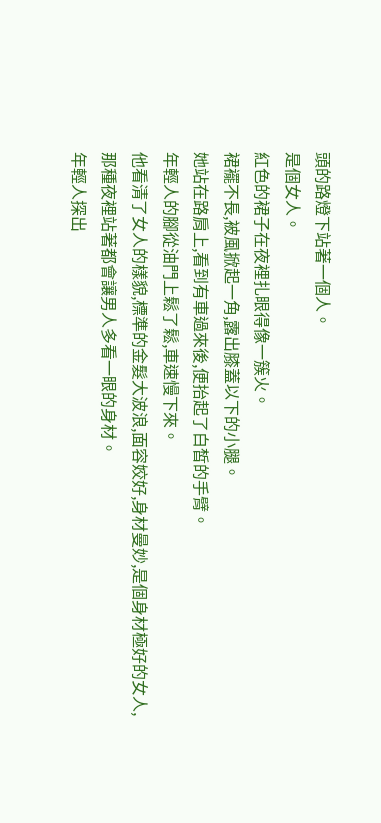頭的路燈下站著一個人。
是個女人。
紅色的裙子在夜裡扎眼得像一簇火。
裙襬不長,被風掀起一角,露出膝蓋以下的小腿。
她站在路肩上,看到有車過來後,便抬起了白皙的手臂。
年輕人的腳從油門上鬆了鬆,車速慢下來。
他看清了女人的樣貌,標準的金髮大波浪,面容姣好,身材曼妙,是個身材極好的女人,那種夜裡站著都會讓男人多看一眼的身材。
年輕人探出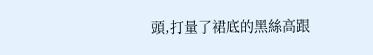頭,打量了裙底的黑絲高跟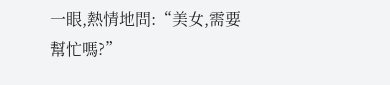一眼,熱情地問:“美女,需要幫忙嗎?”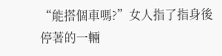“能搭個車嗎?”女人指了指身後停著的一輛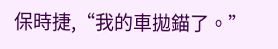保時捷,“我的車拋錨了。”